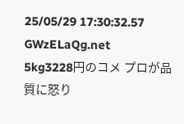25/05/29 17:30:32.57 GWzELaQg.net
5kg3228円のコメ プロが品質に怒り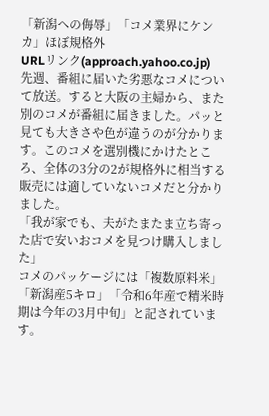「新潟への侮辱」「コメ業界にケンカ」ほぼ規格外
URLリンク(approach.yahoo.co.jp)
先週、番組に届いた劣悪なコメについて放送。すると大阪の主婦から、また別のコメが番組に届きました。パッと見ても大きさや色が違うのが分かります。このコメを選別機にかけたところ、全体の3分の2が規格外に相当する販売には適していないコメだと分かりました。
「我が家でも、夫がたまたま立ち寄った店で安いおコメを見つけ購入しました」
コメのパッケージには「複数原料米」「新潟産5キロ」「令和6年産で精米時期は今年の3月中旬」と記されています。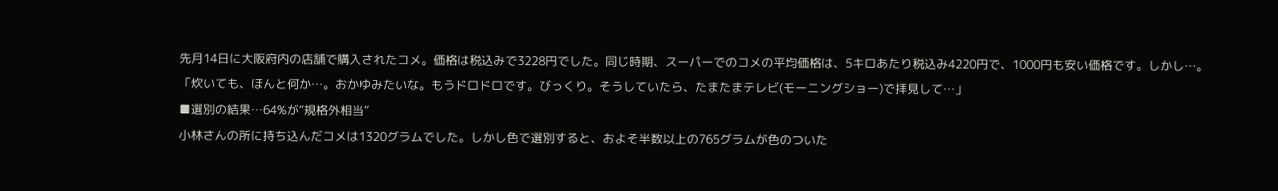先月14日に大阪府内の店舗で購入されたコメ。価格は税込みで3228円でした。同じ時期、スーパーでのコメの平均価格は、5キロあたり税込み4220円で、1000円も安い価格です。しかし…。
「炊いても、ほんと何か…。おかゆみたいな。もうドロドロです。びっくり。そうしていたら、たまたまテレビ(モーニングショー)で拝見して…」
■選別の結果…64%が“規格外相当”
小林さんの所に持ち込んだコメは1320グラムでした。しかし色で選別すると、およそ半数以上の765グラムが色のついた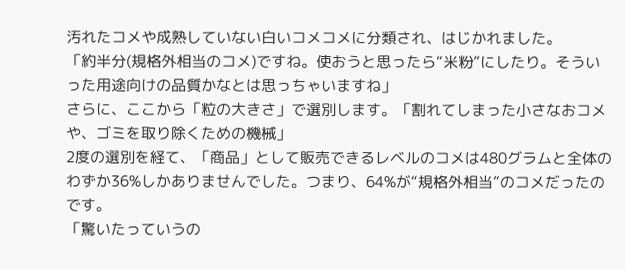汚れたコメや成熟していない白いコメコメに分類され、はじかれました。
「約半分(規格外相当のコメ)ですね。使おうと思ったら“米粉”にしたり。そういった用途向けの品質かなとは思っちゃいますね」
さらに、ここから「粒の大きさ」で選別します。「割れてしまった小さなおコメや、ゴミを取り除くための機械」
2度の選別を経て、「商品」として販売できるレベルのコメは480グラムと全体のわずか36%しかありませんでした。つまり、64%が“規格外相当”のコメだったのです。
「驚いたっていうの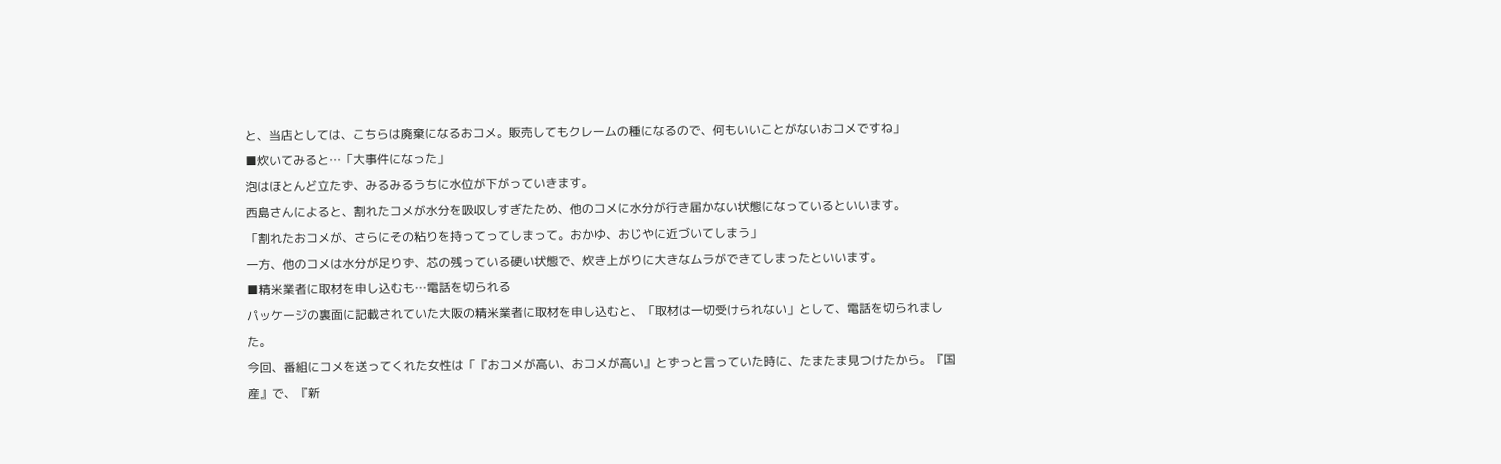と、当店としては、こちらは廃棄になるおコメ。販売してもクレームの種になるので、何もいいことがないおコメですね」
■炊いてみると…「大事件になった」
泡はほとんど立たず、みるみるうちに水位が下がっていきます。
西島さんによると、割れたコメが水分を吸収しすぎたため、他のコメに水分が行き届かない状態になっているといいます。
「割れたおコメが、さらにその粘りを持ってってしまって。おかゆ、おじやに近づいてしまう」
一方、他のコメは水分が足りず、芯の残っている硬い状態で、炊き上がりに大きなムラができてしまったといいます。
■精米業者に取材を申し込むも…電話を切られる
パッケージの裏面に記載されていた大阪の精米業者に取材を申し込むと、「取材は一切受けられない」として、電話を切られました。
今回、番組にコメを送ってくれた女性は「『おコメが高い、おコメが高い』とずっと言っていた時に、たまたま見つけたから。『国産』で、『新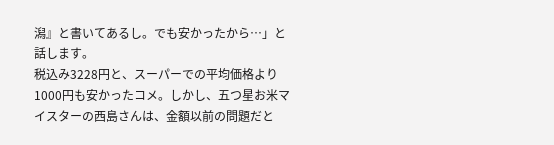潟』と書いてあるし。でも安かったから…」と話します。
税込み3228円と、スーパーでの平均価格より1000円も安かったコメ。しかし、五つ星お米マイスターの西島さんは、金額以前の問題だと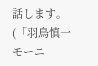話します。
(「羽鳥慎一 モーニ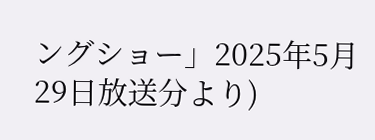ングショー」2025年5月29日放送分より)